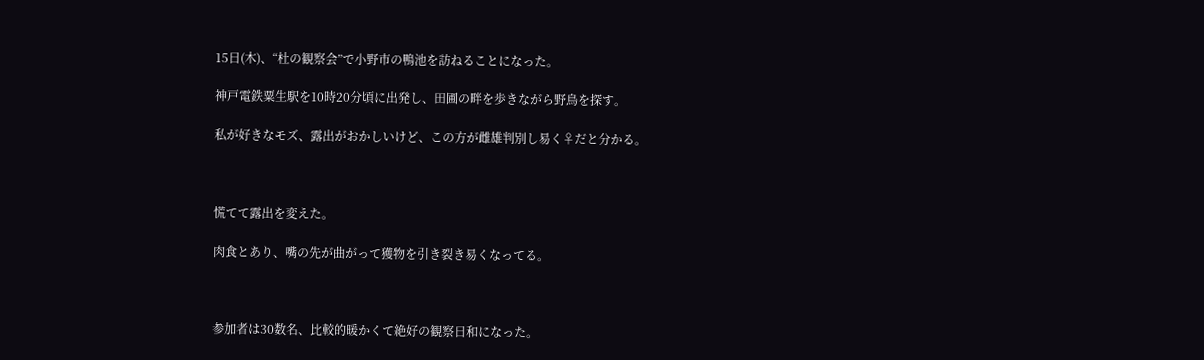15日(木)、“杜の観察会”で小野市の鴨池を訪ねることになった。

神戸電鉄粟生駅を10時20分頃に出発し、田圃の畔を歩きながら野鳥を探す。

私が好きなモズ、露出がおかしいけど、この方が雌雄判別し易く♀だと分かる。



慌てて露出を変えた。

肉食とあり、嘴の先が曲がって獲物を引き裂き易くなってる。



参加者は30数名、比較的暖かくて絶好の観察日和になった。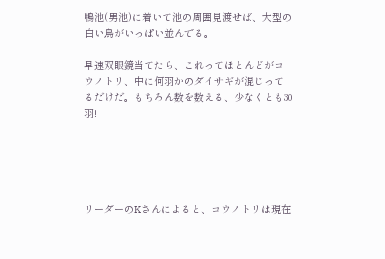鴨池(男池)に着いて池の周囲見渡せば、大型の白い鳥がいっぱい並んでる。

早速双眼鏡当てたら、これってほとんどがコウノトリ、中に何羽かのダイサギが混じってるだけだ。もちろん数を数える、少なくとも30羽!





リーダーのKさんによると、コウノトリは現在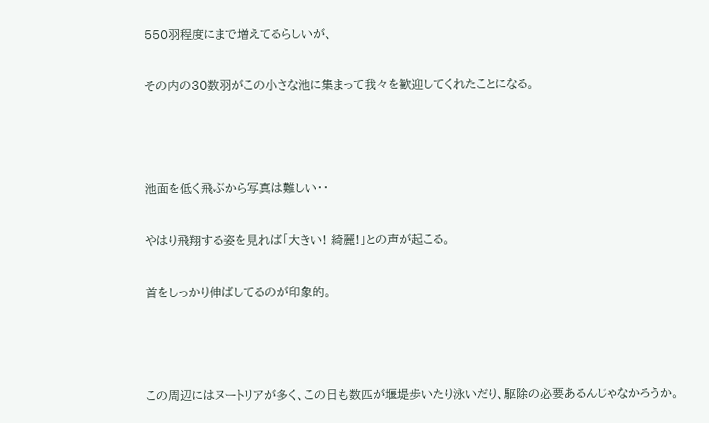550羽程度にまで増えてるらしいが、

その内の30数羽がこの小さな池に集まって我々を歓迎してくれたことになる。



池面を低く飛ぶから写真は難しい・・

やはり飛翔する姿を見れば「大きい! 綺麗!」との声が起こる。

首をしっかり伸ばしてるのが印象的。



この周辺にはヌートリアが多く、この日も数匹が堰堤歩いたり泳いだり、駆除の必要あるんじゃなかろうか。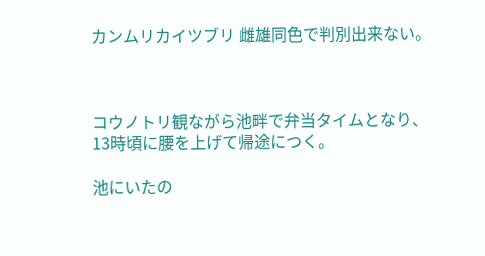カンムリカイツブリ 雌雄同色で判別出来ない。



コウノトリ観ながら池畔で弁当タイムとなり、13時頃に腰を上げて帰途につく。

池にいたの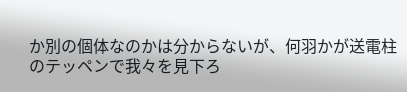か別の個体なのかは分からないが、何羽かが送電柱のテッペンで我々を見下ろ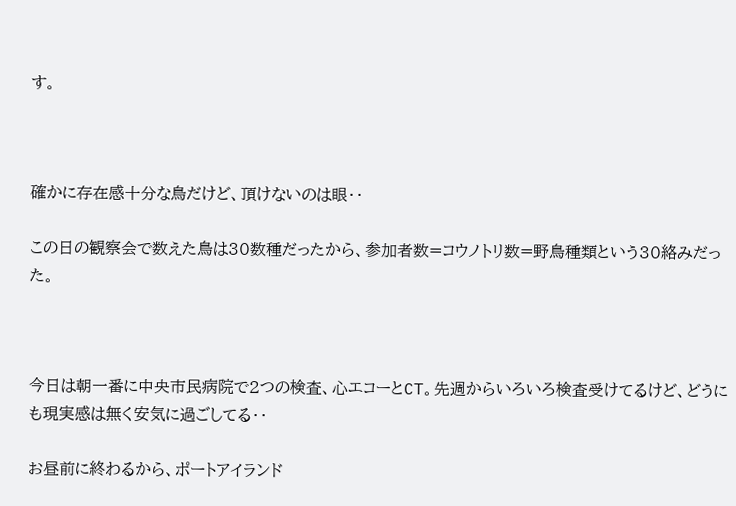す。



確かに存在感十分な鳥だけど、頂けないのは眼・・

この日の観察会で数えた鳥は30数種だったから、参加者数=コウノトリ数=野鳥種類という30絡みだった。



今日は朝一番に中央市民病院で2つの検査、心エコーとCT。先週からいろいろ検査受けてるけど、どうにも現実感は無く安気に過ごしてる・・

お昼前に終わるから、ポートアイランド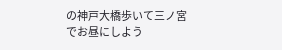の神戸大橋歩いて三ノ宮でお昼にしよう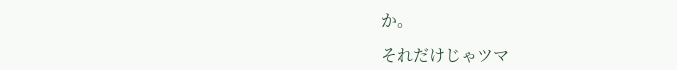か。

それだけじゃツマ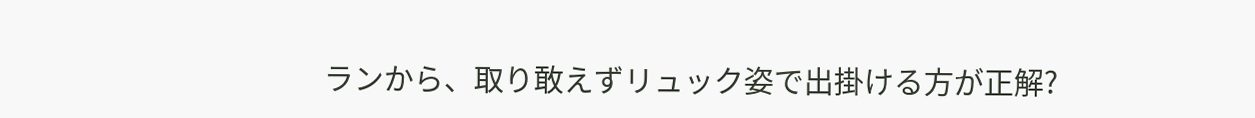ランから、取り敢えずリュック姿で出掛ける方が正解?